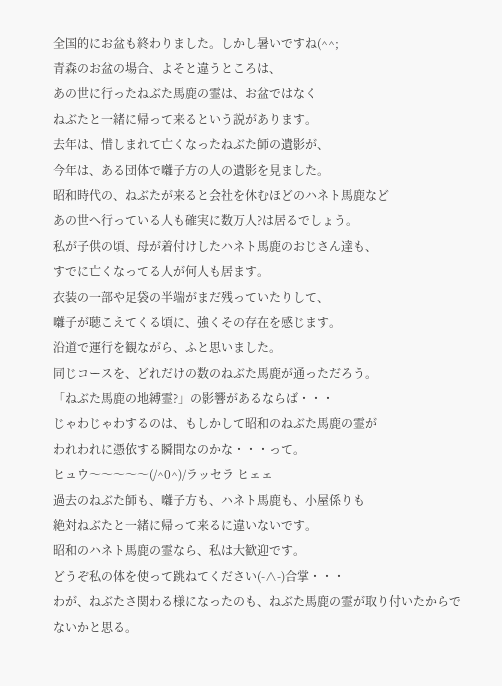全国的にお盆も終わりました。しかし暑いですね(^^;
青森のお盆の場合、よそと違うところは、
あの世に行ったねぶた馬鹿の霊は、お盆ではなく
ねぶたと一緒に帰って来るという説があります。
去年は、惜しまれて亡くなったねぶた師の遺影が、
今年は、ある団体で囃子方の人の遺影を見ました。
昭和時代の、ねぶたが来ると会社を休むほどのハネト馬鹿など
あの世へ行っている人も確実に数万人?は居るでしょう。
私が子供の頃、母が着付けしたハネト馬鹿のおじさん達も、
すでに亡くなってる人が何人も居ます。
衣装の一部や足袋の半端がまだ残っていたりして、
囃子が聴こえてくる頃に、強くその存在を感じます。
沿道で運行を観ながら、ふと思いました。
同じコースを、どれだけの数のねぶた馬鹿が通っただろう。
「ねぶた馬鹿の地縛霊?」の影響があるならば・・・
じゃわじゃわするのは、もしかして昭和のねぶた馬鹿の霊が
われわれに憑依する瞬間なのかな・・・って。
ヒュウ〜〜〜〜〜(/^0^)/ラッセラ ヒェェ
過去のねぶた師も、囃子方も、ハネト馬鹿も、小屋係りも
絶対ねぶたと一緒に帰って来るに違いないです。
昭和のハネト馬鹿の霊なら、私は大歓迎です。
どうぞ私の体を使って跳ねてください(-∧-)合掌・・・
わが、ねぶたさ関わる様になったのも、ねぶた馬鹿の霊が取り付いたからでないかと思る。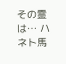その霊は… ハネト馬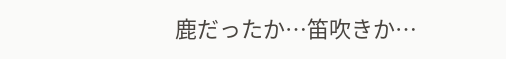鹿だったか…笛吹きか…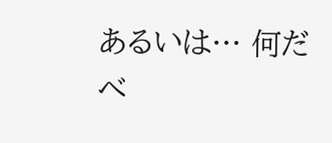あるいは… 何だべ